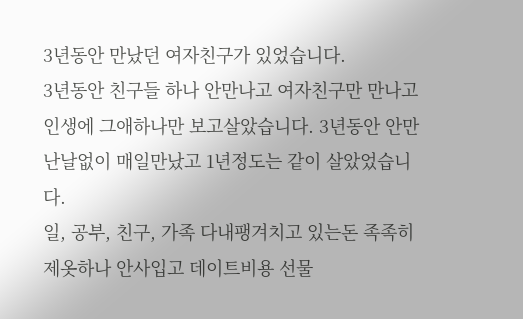3년동안 만났던 여자친구가 있었습니다.
3년동안 친구들 하나 안만나고 여자친구만 만나고 인생에 그애하나만 보고살았습니다. 3년동안 안만난날없이 매일만났고 1년정도는 같이 살았었습니다.
일, 공부, 친구, 가족 다내팽겨치고 있는돈 족족히 제옷하나 안사입고 데이트비용 선물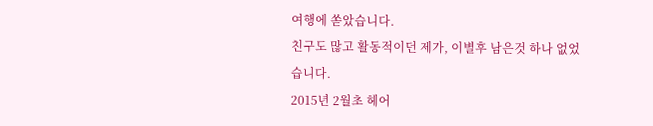여행에 쏟았습니다.
친구도 많고 활동적이던 제가, 이별후 남은것 하나 없었습니다.
2015년 2월초 헤어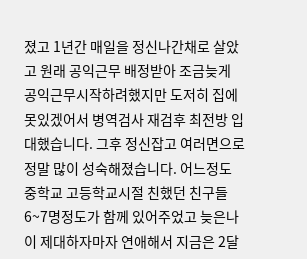졌고 1년간 매일을 정신나간채로 살았고 원래 공익근무 배정받아 조금늦게 공익근무시작하려했지만 도저히 집에 못있겠어서 병역검사 재검후 최전방 입대했습니다. 그후 정신잡고 여러면으로정말 많이 성숙해졌습니다. 어느정도 중학교 고등학교시절 친했던 친구들 6~7명정도가 함께 있어주었고 늦은나이 제대하자마자 연애해서 지금은 2달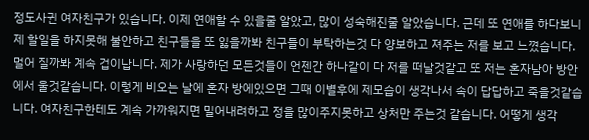정도사귄 여자친구가 있습니다. 이제 연애할 수 있을줄 알았고, 많이 성숙해진줄 알았습니다. 근데 또 연애를 하다보니 제 할일을 하지못해 불안하고 친구들을 또 잃을까봐 친구들이 부탁하는것 다 양보하고 져주는 저를 보고 느꼈습니다. 멀어 질까봐 계속 겁이납니다. 제가 사랑하던 모든것들이 언젠간 하나같이 다 저를 떠날것같고 또 저는 혼자남아 방안에서 울것같습니다. 이렇게 비오는 날에 혼자 방에있으면 그때 이별후에 제모습이 생각나서 속이 답답하고 죽을것같습니다. 여자친구한테도 계속 가까워지면 밀어내려하고 정을 많이주지못하고 상처만 주는것 같습니다. 어떻게 생각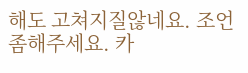해도 고쳐지질않네요. 조언좀해주세요. 카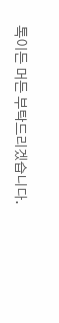톡이든 머든 부탁드리겠습니다.